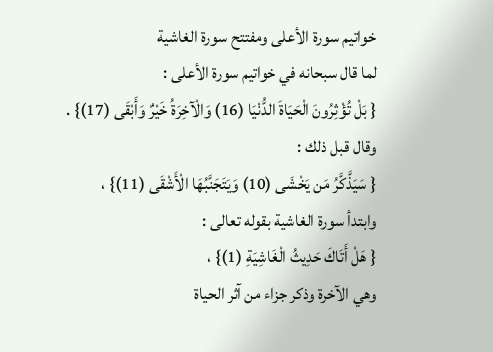خواتيم سورة الأعلى ومفتتح سورة الغاشية
لما قال سبحانه في خواتيم سورة الأعلى :
{ بَلْ تُؤْثِرُونَ الْحَيَاةَ الدُّنْيَا (16) وَالْآخِرَةُ خَيْرٌ وَأَبْقَى (17)} .
وقال قبل ذلك :
{ سَيَذَّكَّرُ مَن يَخْشَى (10) وَيَتَجَنَّبُهَا الْأَشْقَى (11)} ،
وابتدأ سورة الغاشية بقوله تعالى :
{ هَلْ أَتَاكَ حَدِيثُ الْغَاشِيَةِ (1)} ،
وهي الآخرة وذكر جزاء من آثر الحياة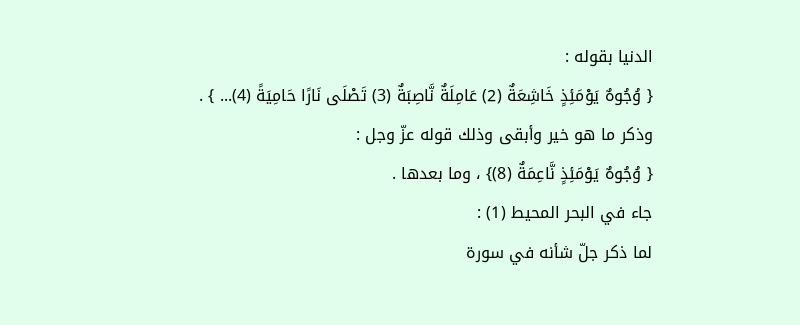الدنيا بقوله :
{ وُجُوهٌ يَوْمَئِذٍ خَاشِعَةٌ (2) عَامِلَةٌ نَّاصِبَةٌ (3) تَصْلَى نَارًا حَامِيَةً (4)... } .
وذكر ما هو خير وأبقى وذلك قوله عزّ وجل :
{ وُجُوهٌ يَوْمَئِذٍ نَّاعِمَةٌ (8)} ، وما بعدها .
جاء في البحر المحيط (1) :
لما ذكر جلّ شأنه في سورة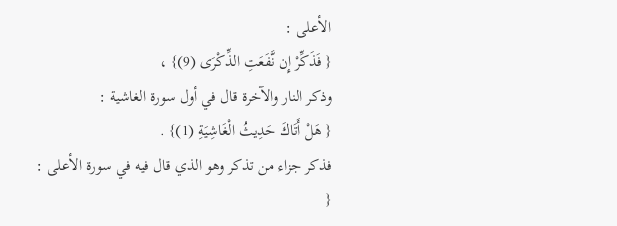الأعلى :
{ فَذَكِّرْ إِن نَّفَعَتِ الذِّكْرَى (9)} ،
وذكر النار والآخرة قال في أول سورة الغاشية :
{ هَلْ أَتَاكَ حَدِيثُ الْغَاشِيَةِ (1)} .
فذكر جزاء من تذكر وهو الذي قال فيه في سورة الأعلى :
{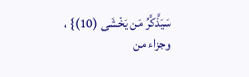سَيَذَّكَّرُ مَن يَخْشَى (10)} ،
وجزاء من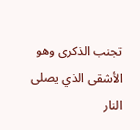تجنب الذكرى وهو الأشقى الذي يصلى النار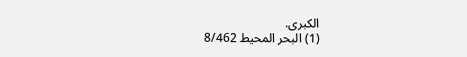الكبرى.
(1) البحر المحيط 8/462